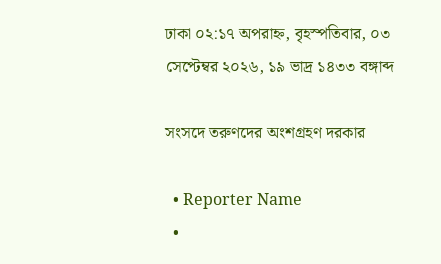ঢাকা ০২:১৭ অপরাহ্ন, বৃহস্পতিবার, ০৩ সেপ্টেম্বর ২০২৬, ১৯ ভাদ্র ১৪৩৩ বঙ্গাব্দ

সংসদে তরুণদের অংশগ্রহণ দরকার

  • Reporter Name
  •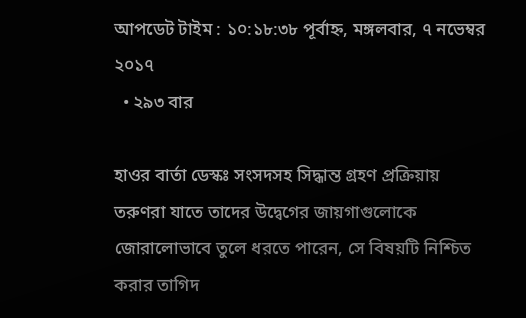আপডেট টাইম : ১০:১৮:৩৮ পূর্বাহ্ন, মঙ্গলবার, ৭ নভেম্বর ২০১৭
  • ২৯৩ বার

হাওর বার্তা ডেস্কঃ সংসদসহ সিদ্ধান্ত গ্রহণ প্রক্রিয়ায় তরুণরা যাতে তাদের উদ্বেগের জায়গাগুলোকে জোরালোভাবে তুলে ধরতে পারেন, সে বিষয়টি নিশ্চিত করার তাগিদ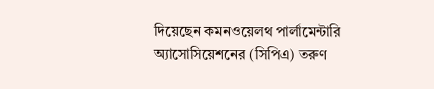দিয়েছেন কমনওয়েলথ পার্লামেন্টারি অ্যাসোসিয়েশনের (সিপিএ) তরুণ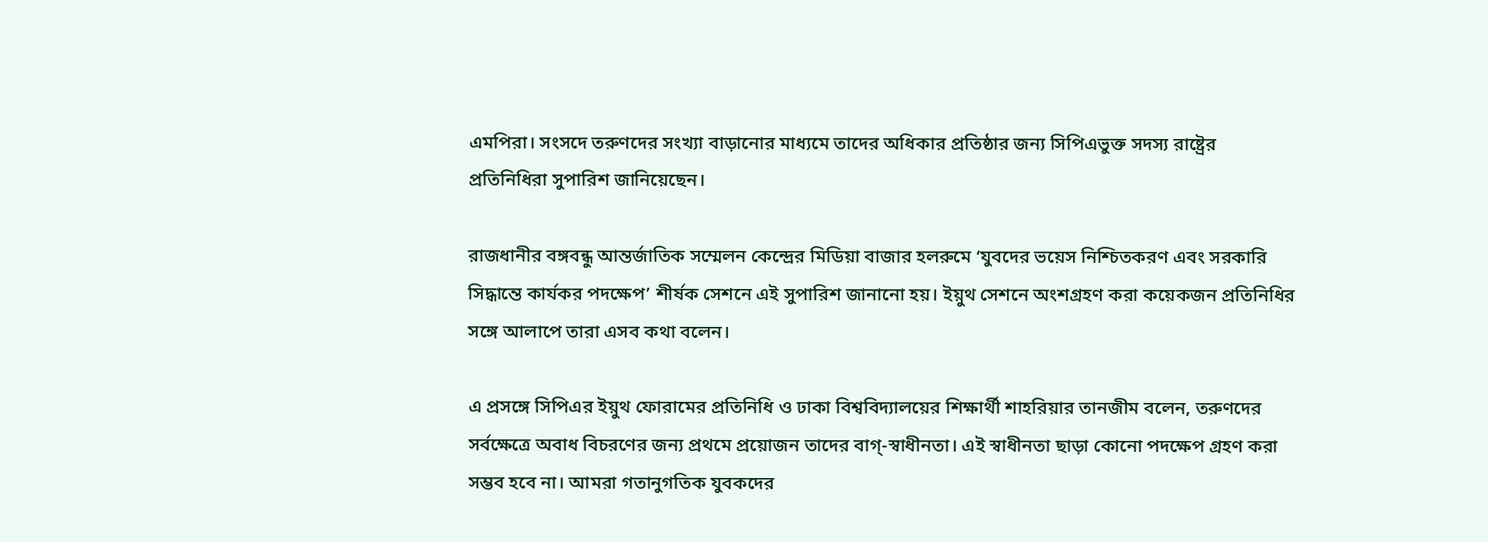এমপিরা। সংসদে তরুণদের সংখ্যা বাড়ানোর মাধ্যমে তাদের অধিকার প্রতিষ্ঠার জন্য সিপিএভুক্ত সদস্য রাষ্ট্রের প্রতিনিধিরা সুপারিশ জানিয়েছেন।

রাজধানীর বঙ্গবন্ধু আন্তর্জাতিক সম্মেলন কেন্দ্রের মিডিয়া বাজার হলরুমে ‘যুবদের ভয়েস নিশ্চিতকরণ এবং সরকারি সিদ্ধান্তে কার্যকর পদক্ষেপ’ শীর্ষক সেশনে এই সুপারিশ জানানো হয়। ইয়ুথ সেশনে অংশগ্রহণ করা কয়েকজন প্রতিনিধির সঙ্গে আলাপে তারা এসব কথা বলেন।

এ প্রসঙ্গে সিপিএর ইয়ুথ ফোরামের প্রতিনিধি ও ঢাকা বিশ্ববিদ্যালয়ের শিক্ষার্থী শাহরিয়ার তানজীম বলেন, তরুণদের সর্বক্ষেত্রে অবাধ বিচরণের জন্য প্রথমে প্রয়োজন তাদের বাগ্-স্বাধীনতা। এই স্বাধীনতা ছাড়া কোনো পদক্ষেপ গ্রহণ করা সম্ভব হবে না। আমরা গতানুগতিক যুবকদের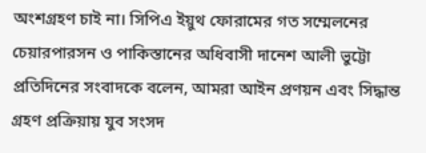অংশগ্রহণ চাই না। সিপিএ ইয়ুথ ফোরামের গত সম্মেলনের চেয়ারপারসন ও পাকিস্তানের অধিবাসী দানেশ আলী ভুট্টো প্রতিদিনের সংবাদকে বলেন, আমরা আইন প্রণয়ন এবং সিদ্ধান্ত গ্রহণ প্রক্রিয়ায় যুব সংসদ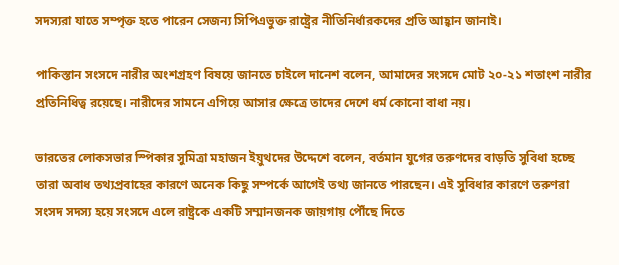সদস্যরা যাতে সম্পৃক্ত হতে পারেন সেজন্য সিপিএভুক্ত রাষ্ট্রের নীতিনির্ধারকদের প্রতি আহ্বান জানাই।

পাকিস্তান সংসদে নারীর অংশগ্রহণ বিষয়ে জানতে চাইলে দানেশ বলেন, আমাদের সংসদে মোট ২০-২১ শতাংশ নারীর প্রতিনিধিত্ব রয়েছে। নারীদের সামনে এগিয়ে আসার ক্ষেত্রে তাদের দেশে ধর্ম কোনো বাধা নয়।

ভারতের লোকসভার স্পিকার সুমিত্রা মহাজন ইয়ুথদের উদ্দেশে বলেন, বর্তমান যুগের তরুণদের বাড়তি সুবিধা হচ্ছে তারা অবাধ তথ্যপ্রবাহের কারণে অনেক কিছু সম্পর্কে আগেই তথ্য জানতে পারছেন। এই সুবিধার কারণে তরুণরা সংসদ সদস্য হয়ে সংসদে এলে রাষ্ট্রকে একটি সম্মানজনক জায়গায় পৌঁছে দিতে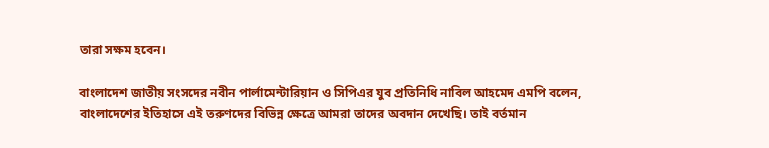তারা সক্ষম হবেন।

বাংলাদেশ জাতীয় সংসদের নবীন পার্লামেন্টারিয়ান ও সিপিএর যুব প্রতিনিধি নাবিল আহমেদ এমপি বলেন, বাংলাদেশের ইতিহাসে এই তরুণদের বিভিন্ন ক্ষেত্রে আমরা তাদের অবদান দেখেছি। তাই বর্তমান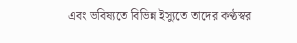এবং ভবিষ্যতে বিভিন্ন ইস্যুতে তাদের কণ্ঠস্বর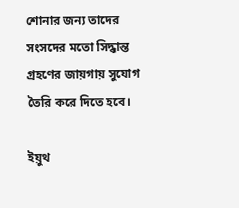শোনার জন্য তাদের সংসদের মতো সিদ্ধান্ত গ্রহণের জায়গায় সুযোগ তৈরি করে দিতে হবে।

ইয়ুথ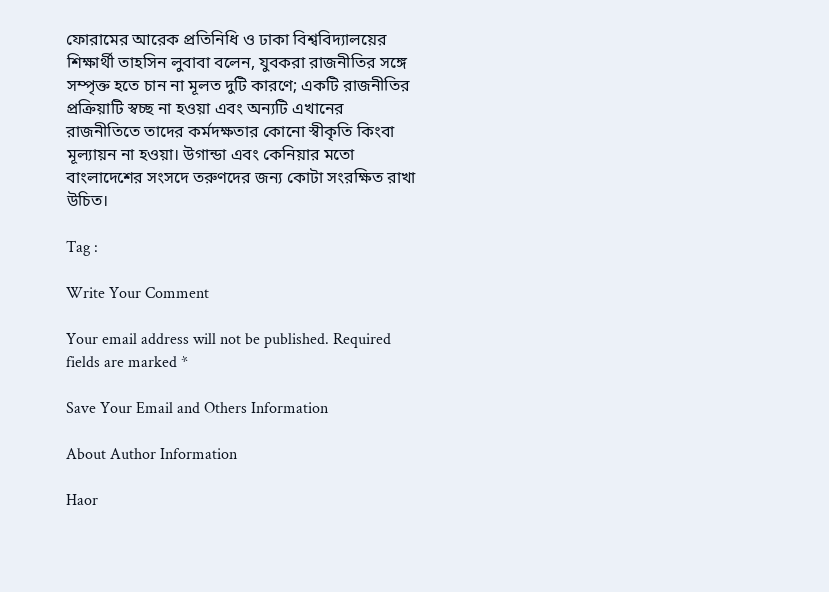ফোরামের আরেক প্রতিনিধি ও ঢাকা বিশ্ববিদ্যালয়ের শিক্ষার্থী তাহসিন লুবাবা বলেন, যুবকরা রাজনীতির সঙ্গে সম্পৃক্ত হতে চান না মূলত দুটি কারণে; একটি রাজনীতির প্রক্রিয়াটি স্বচ্ছ না হওয়া এবং অন্যটি এখানের রাজনীতিতে তাদের কর্মদক্ষতার কোনো স্বীকৃতি কিংবা মূল্যায়ন না হওয়া। উগান্ডা এবং কেনিয়ার মতো বাংলাদেশের সংসদে তরুণদের জন্য কোটা সংরক্ষিত রাখা উচিত।

Tag :

Write Your Comment

Your email address will not be published. Required fields are marked *

Save Your Email and Others Information

About Author Information

Haor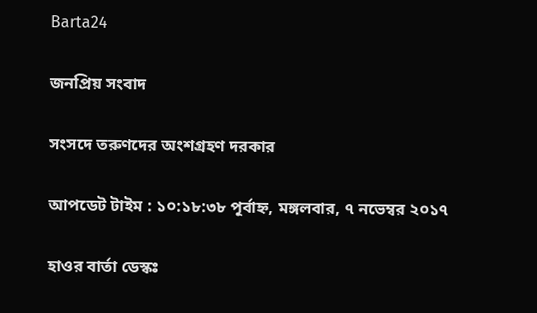Barta24

জনপ্রিয় সংবাদ

সংসদে তরুণদের অংশগ্রহণ দরকার

আপডেট টাইম : ১০:১৮:৩৮ পূর্বাহ্ন, মঙ্গলবার, ৭ নভেম্বর ২০১৭

হাওর বার্তা ডেস্কঃ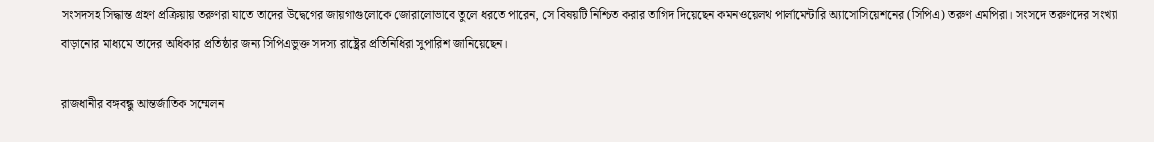সংসদসহ সিদ্ধান্ত গ্রহণ প্রক্রিয়ায় তরুণরা যাতে তাদের উদ্বেগের জায়গাগুলোকে জোরালোভাবে তুলে ধরতে পারেন, সে বিষয়টি নিশ্চিত করার তাগিদ দিয়েছেন কমনওয়েলথ পার্লামেন্টারি অ্যাসোসিয়েশনের (সিপিএ) তরুণ এমপিরা। সংসদে তরুণদের সংখ্যা বাড়ানোর মাধ্যমে তাদের অধিকার প্রতিষ্ঠার জন্য সিপিএভুক্ত সদস্য রাষ্ট্রের প্রতিনিধিরা সুপারিশ জানিয়েছেন।

রাজধানীর বঙ্গবন্ধু আন্তর্জাতিক সম্মেলন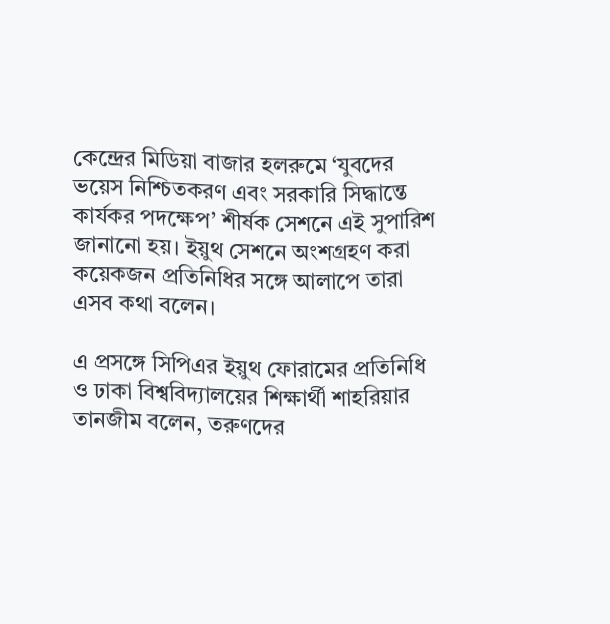কেন্দ্রের মিডিয়া বাজার হলরুমে ‘যুবদের ভয়েস নিশ্চিতকরণ এবং সরকারি সিদ্ধান্তে কার্যকর পদক্ষেপ’ শীর্ষক সেশনে এই সুপারিশ জানানো হয়। ইয়ুথ সেশনে অংশগ্রহণ করা কয়েকজন প্রতিনিধির সঙ্গে আলাপে তারা এসব কথা বলেন।

এ প্রসঙ্গে সিপিএর ইয়ুথ ফোরামের প্রতিনিধি ও ঢাকা বিশ্ববিদ্যালয়ের শিক্ষার্থী শাহরিয়ার তানজীম বলেন, তরুণদের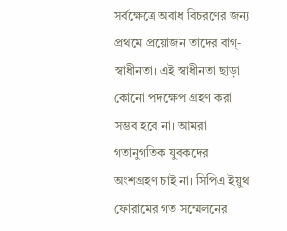সর্বক্ষেত্রে অবাধ বিচরণের জন্য প্রথমে প্রয়োজন তাদের বাগ্-স্বাধীনতা। এই স্বাধীনতা ছাড়া কোনো পদক্ষেপ গ্রহণ করা সম্ভব হবে না। আমরা গতানুগতিক যুবকদের অংশগ্রহণ চাই না। সিপিএ ইয়ুথ ফোরামের গত সম্মেলনের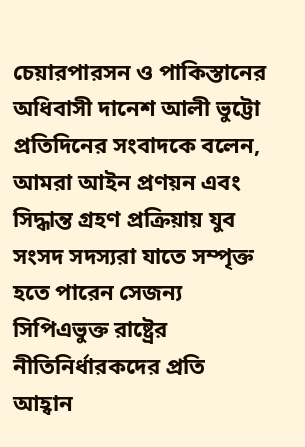চেয়ারপারসন ও পাকিস্তানের অধিবাসী দানেশ আলী ভুট্টো প্রতিদিনের সংবাদকে বলেন, আমরা আইন প্রণয়ন এবং সিদ্ধান্ত গ্রহণ প্রক্রিয়ায় যুব সংসদ সদস্যরা যাতে সম্পৃক্ত হতে পারেন সেজন্য সিপিএভুক্ত রাষ্ট্রের নীতিনির্ধারকদের প্রতি আহ্বান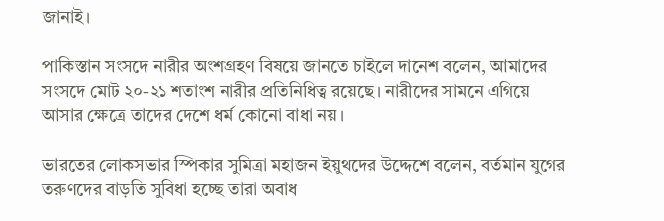জানাই।

পাকিস্তান সংসদে নারীর অংশগ্রহণ বিষয়ে জানতে চাইলে দানেশ বলেন, আমাদের সংসদে মোট ২০-২১ শতাংশ নারীর প্রতিনিধিত্ব রয়েছে। নারীদের সামনে এগিয়ে আসার ক্ষেত্রে তাদের দেশে ধর্ম কোনো বাধা নয়।

ভারতের লোকসভার স্পিকার সুমিত্রা মহাজন ইয়ুথদের উদ্দেশে বলেন, বর্তমান যুগের তরুণদের বাড়তি সুবিধা হচ্ছে তারা অবাধ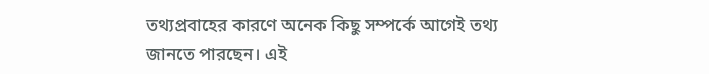তথ্যপ্রবাহের কারণে অনেক কিছু সম্পর্কে আগেই তথ্য জানতে পারছেন। এই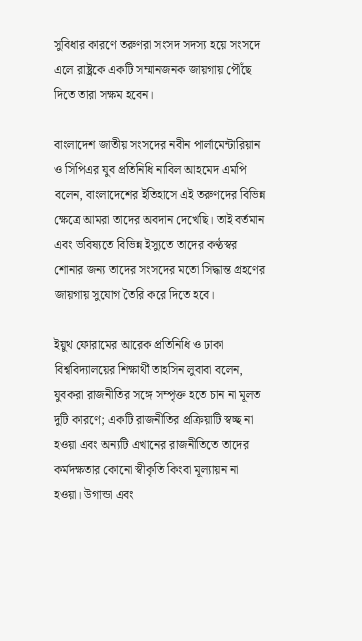সুবিধার কারণে তরুণরা সংসদ সদস্য হয়ে সংসদে এলে রাষ্ট্রকে একটি সম্মানজনক জায়গায় পৌঁছে দিতে তারা সক্ষম হবেন।

বাংলাদেশ জাতীয় সংসদের নবীন পার্লামেন্টারিয়ান ও সিপিএর যুব প্রতিনিধি নাবিল আহমেদ এমপি বলেন, বাংলাদেশের ইতিহাসে এই তরুণদের বিভিন্ন ক্ষেত্রে আমরা তাদের অবদান দেখেছি। তাই বর্তমান এবং ভবিষ্যতে বিভিন্ন ইস্যুতে তাদের কণ্ঠস্বর শোনার জন্য তাদের সংসদের মতো সিদ্ধান্ত গ্রহণের জায়গায় সুযোগ তৈরি করে দিতে হবে।

ইয়ুথ ফোরামের আরেক প্রতিনিধি ও ঢাকা বিশ্ববিদ্যালয়ের শিক্ষার্থী তাহসিন লুবাবা বলেন, যুবকরা রাজনীতির সঙ্গে সম্পৃক্ত হতে চান না মূলত দুটি কারণে; একটি রাজনীতির প্রক্রিয়াটি স্বচ্ছ না হওয়া এবং অন্যটি এখানের রাজনীতিতে তাদের কর্মদক্ষতার কোনো স্বীকৃতি কিংবা মূল্যায়ন না হওয়া। উগান্ডা এবং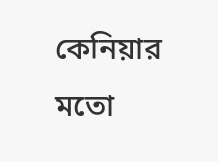কেনিয়ার মতো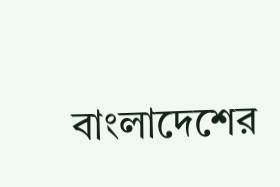বাংলাদেশের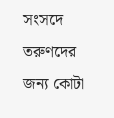সংসদে তরুণদের জন্য কোটা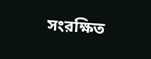সংরক্ষিত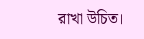রাখা উচিত।